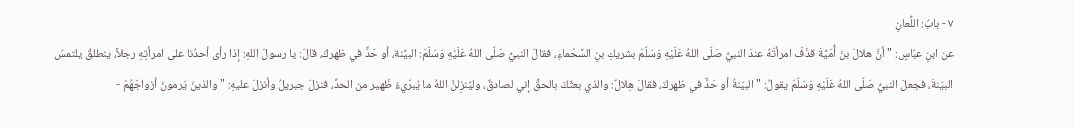٧ - بابُ: اللِّعانِ
عن ابنِ عبّاسٍ: " أنَّ هلالَ بنَ أُمَيَّةَ قذَفَ امرأتَهُ عندَ النبيِّ صَلّى اللهُ عَلَيْهِ وَسَلّمَ بشريكِ بنِ السَّحْماءِ، فقالَ النبيُّ صَلّى اللهُ عَلَيْهِ وَسَلّمَ: البيِّنة، أو حَدٌّ في ظهركَ، قالَ: يا رسولَ اللهِ: إذا رأى أحدُنا على امرأتِهِ رجلاً، ينطلقُ يلتمسُ البيّنةَ، فجعلَ النبيُّ صَلّى اللهُ عَلَيْهِ وَسَلّمَ يقولُ: " البيّنةُ أو حَدٌّ في ظهركَ، فقالَ هِلالٌ: والذي بعثَكَ بالحقِّ إني لصادقٌ، وليُنزِلنَّ اللهُ ما يُبرّيءُ ظَهير من الحدِّ، فنزلَ جبريلُ وأنزلَ عليهِ: " والذينَ يَرمونَ أزواجَهُمْ -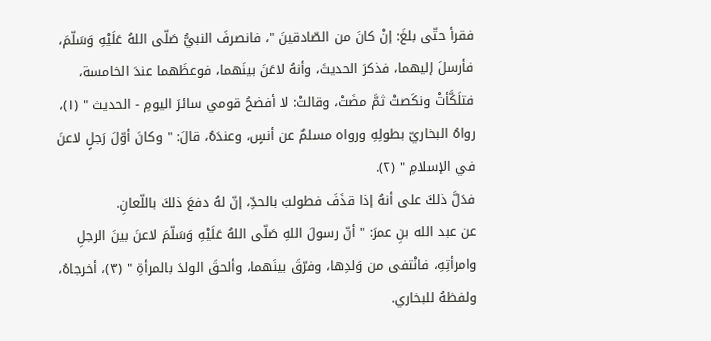فقرأ حتّى بلغَ: إنْ كانَ من الصّادقينَ "، فانصرفَ النبيُّ صَلّى اللهُ عَلَيْهِ وَسَلّمَ، فأرسلَ إليهما، فذكرَ الحديثَ، وأنهُ لاعَنَ بينَهما، فوعظَهما عندَ الخامسة، فتلَكَّأتْ ونكَصتْ ثمَّ مضَتْ، وقالتْ: لا أفضحُ قومي سائرَ اليومِ - الحديث " (١)، رواهُ البخاريّ بطولِهِ ورواه مسلمٌ عن أنسٍ، وعندَهُ، قالَ: " وكانَ أوّلَ رَجلٍ لاعنَ في الإسلامِ " (٢).
فدَلَّ ذلكَ على أنهُ إذا قذَفَ فطولبَ بالحدِّ، إنّ لهُ دفعَ ذلكَ باللّعانِ.
عن عبد الله بنِ عمرَ: " أنّ رسولَ اللهِ صَلّى اللهُ عَلَيْهِ وَسَلّمَ لاعنَ بينَ الرجلِ وامرأتِهِ، فانْتفى من وَلدِها، وفرّقَ بينَهما، وألحقَ الولدَ بالمرأةِ " (٣)، أخرجاهُ، ولفظهُ للبخاري.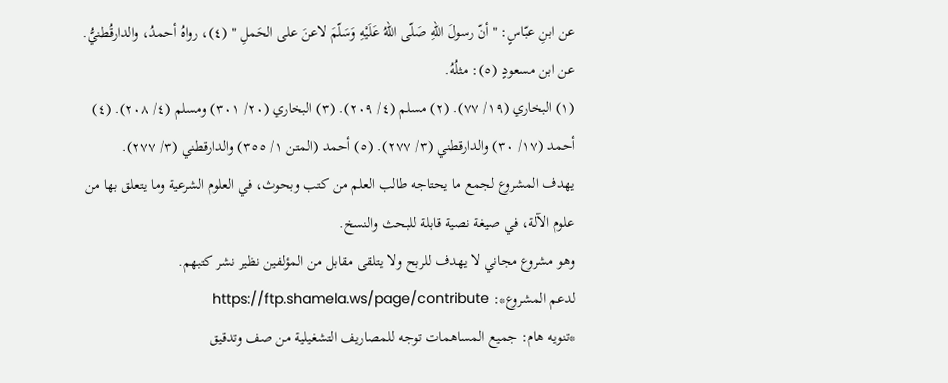عن ابنِ عبّاسٍ: " أنّ رسولَ اللهِ صَلّى اللهُ عَلَيْهِ وَسَلّمَ لاعنَ على الحَملِ " (٤)، رواهُ أحمدُ، والدارقُطنيُّ.
عن ابن مسعودٍ (٥): مثلُهُ.
(١) البخاري (١٩/ ٧٧). (٢) مسلم (٤/ ٢٠٩). (٣) البخاري (٢٠/ ٣٠١) ومسلم (٤/ ٢٠٨). (٤) أحمد (١٧/ ٣٠) والدارقطني (٣/ ٢٧٧). (٥) أحمد (المتن ١/ ٣٥٥) والدارقطني (٣/ ٢٧٧).
يهدف المشروع لجمع ما يحتاجه طالب العلم من كتب وبحوث، في العلوم الشرعية وما يتعلق بها من علوم الآلة، في صيغة نصية قابلة للبحث والنسخ.
وهو مشروع مجاني لا يهدف للربح ولا يتلقى مقابل من المؤلفين نظير نشر كتبهم.
لدعم المشروع*: https://ftp.shamela.ws/page/contribute
*تنويه هام: جميع المساهمات توجه للمصاريف التشغيلية من صف وتدقيق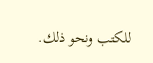للكتب ونحو ذلك.